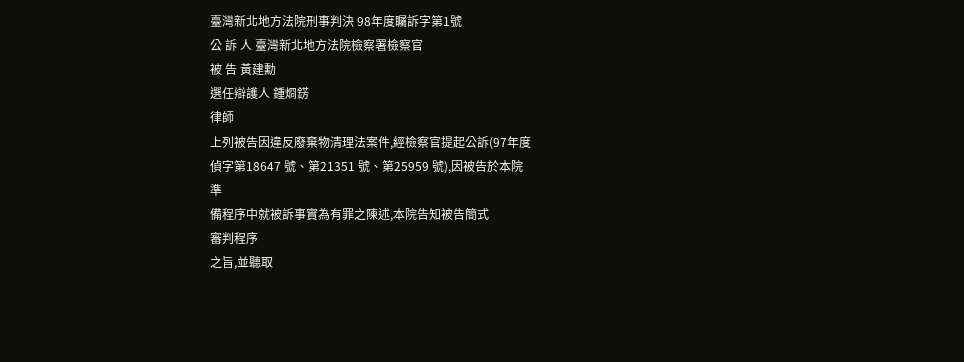臺灣新北地方法院刑事判決 98年度矚訴字第1號
公 訴 人 臺灣新北地方法院檢察署檢察官
被 告 黃建勳
選任辯護人 鍾烱錺
律師
上列被告因違反廢棄物清理法案件,經檢察官提起公訴(97年度
偵字第18647 號、第21351 號、第25959 號),因被告於本院
準
備程序中就被訴事實為有罪之陳述,本院告知被告簡式
審判程序
之旨,並聽取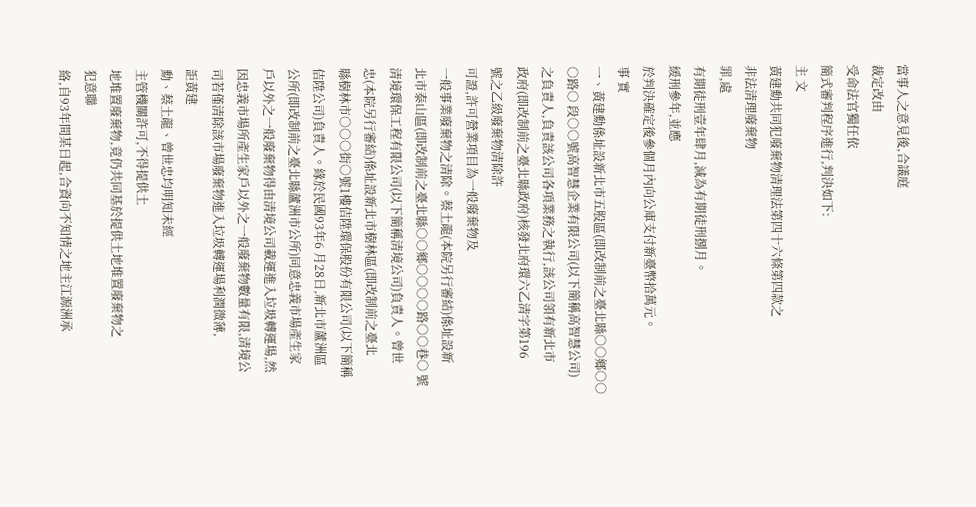當事人之意見後,合議庭
裁定改由
受命法官獨任依
簡式審判程序進行,判決如下:
主 文
黃建勳共同犯廢棄物清理法第四十六條第四款之
非法清理廢棄物
罪,處
有期徒刑壹年肆月,減為有期徒刑捌月。
緩刑參年,並應
於判決確定後參個月內向公庫支付新臺幣拾萬元。
事 實
一、黃建勳係址設新北市五股區(即改制前之臺北縣○○鄉○○
○路○ 段○○號高智慧企業有限公司(以下簡稱高智慧公司)
之負責人,負責該公司各項業務之執行,該公司領有新北市
政府(即改制前之臺北縣政府)核發北府環六乙清字第196
號之乙級廢棄物清除許
可證,許可營業項目為一般廢棄物及
一般事業廢棄物之清除。蔡土龍(本院另行審結)係址設新
北市泰山區(即改制前之臺北縣○○鄉○○○○路○○巷○ 號
清境環保工程有限公司(以下簡稱清境公司)負責人。曾世
忠(本院另行審結)係址設新北市樹林區(即改制前之臺北
縣樹林市○○○街○號1樓佶陞環保股份有限公司(以下簡稱
佶陞公司)負責人。緣於民國93年6 月28日,新北市蘆洲區
公所(即改制前之臺北縣蘆洲市公所)同意忠義市場產生家
戶以外之一般廢棄物得由清境公司載運進入垃圾轉運場,然
因忠義市場所產生家戶以外之一般廢棄物數量有限,清境公
司若僅清除該市場廢棄物進入垃圾轉運場利潤微薄,
詎黃建
勳、蔡土龍、曾世忠均明知未經
主管機關許可,不得提供土
地堆置廢棄物,竟仍共同基於提供土地堆置廢棄物之
犯意聯
絡,自93年間某日起,合資向不知情之地主江源洲承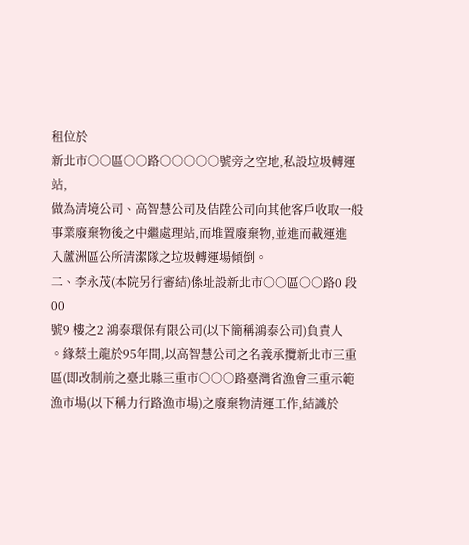租位於
新北市○○區○○路○○○○○號旁之空地,私設垃圾轉運站,
做為清境公司、高智慧公司及佶陞公司向其他客戶收取一般
事業廢棄物後之中繼處理站,而堆置廢棄物,並進而載運進
入蘆洲區公所清潔隊之垃圾轉運場傾倒。
二、李永茂(本院另行審結)係址設新北市○○區○○路0 段00
號9 樓之2 鴻泰環保有限公司(以下簡稱鴻泰公司)負責人
。緣蔡土龍於95年間,以高智慧公司之名義承攬新北市三重
區(即改制前之臺北縣三重市○○○路臺灣省漁會三重示範
漁市場(以下稱力行路漁市場)之廢棄物清運工作,結識於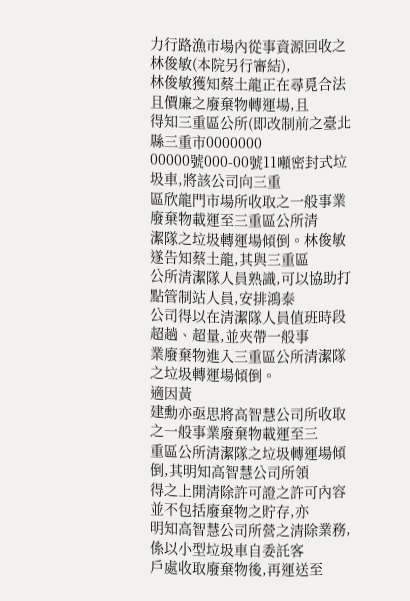力行路漁市場內從事資源回收之林俊敏(本院另行審結),
林俊敏獲知蔡土龍正在尋覓合法且價廉之廢棄物轉運場,且
得知三重區公所(即改制前之臺北縣三重市0000000
00000號000-00號11噸密封式垃圾車,將該公司向三重
區欣龍門市場所收取之一般事業廢棄物載運至三重區公所清
潔隊之垃圾轉運場傾倒。林俊敏遂告知蔡土龍,其與三重區
公所清潔隊人員熟識,可以協助打點管制站人員,安排鴻泰
公司得以在清潔隊人員值班時段超趟、超量,並夾帶一般事
業廢棄物進入三重區公所清潔隊之垃圾轉運場傾倒。
適因黃
建勳亦亟思將高智慧公司所收取之一般事業廢棄物載運至三
重區公所清潔隊之垃圾轉運場傾倒,其明知高智慧公司所領
得之上開清除許可證之許可內容並不包括廢棄物之貯存,亦
明知高智慧公司所營之清除業務,係以小型垃圾車自委託客
戶處收取廢棄物後,再運送至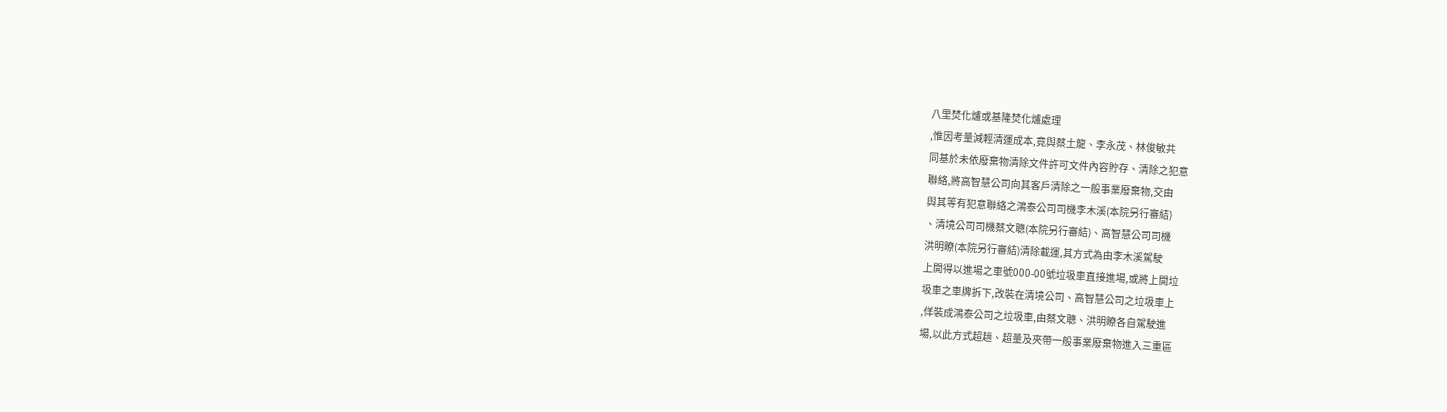八里焚化爐或基隆焚化爐處理
,惟因考量減輕清運成本,竟與蔡土龍、李永茂、林俊敏共
同基於未依廢棄物清除文件許可文件內容貯存、清除之犯意
聯絡,將高智慧公司向其客戶清除之一般事業廢棄物,交由
與其等有犯意聯絡之鴻泰公司司機李木溪(本院另行審結)
、清境公司司機蔡文聰(本院另行審結)、高智慧公司司機
洪明瞭(本院另行審結)清除載運,其方式為由李木溪駕駛
上開得以進場之車號000-00號垃圾車直接進場,或將上開垃
圾車之車牌拆下,改裝在清境公司、高智慧公司之垃圾車上
,佯裝成鴻泰公司之垃圾車,由蔡文聰、洪明瞭各自駕駛進
場,以此方式超趟、超量及夾帶一般事業廢棄物進入三重區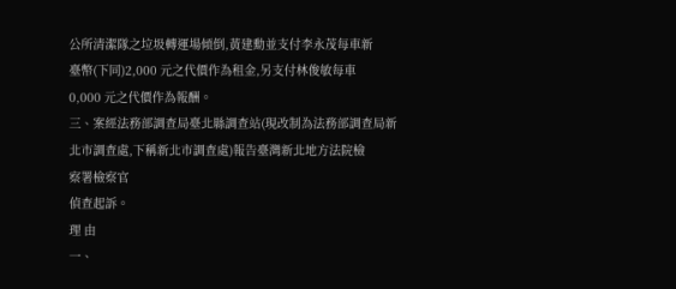公所清潔隊之垃圾轉運場傾倒,黃建勳並支付李永茂每車新
臺幣(下同)2,000 元之代價作為租金,另支付林俊敏每車
0,000 元之代價作為報酬。
三、案經法務部調查局臺北縣調查站(現改制為法務部調查局新
北市調查處,下稱新北市調查處)報告臺灣新北地方法院檢
察署檢察官
偵查起訴。
理 由
一、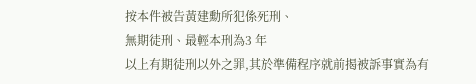按本件被告黃建勳所犯係死刑、
無期徒刑、最輕本刑為3 年
以上有期徒刑以外之罪,其於準備程序就前揭被訴事實為有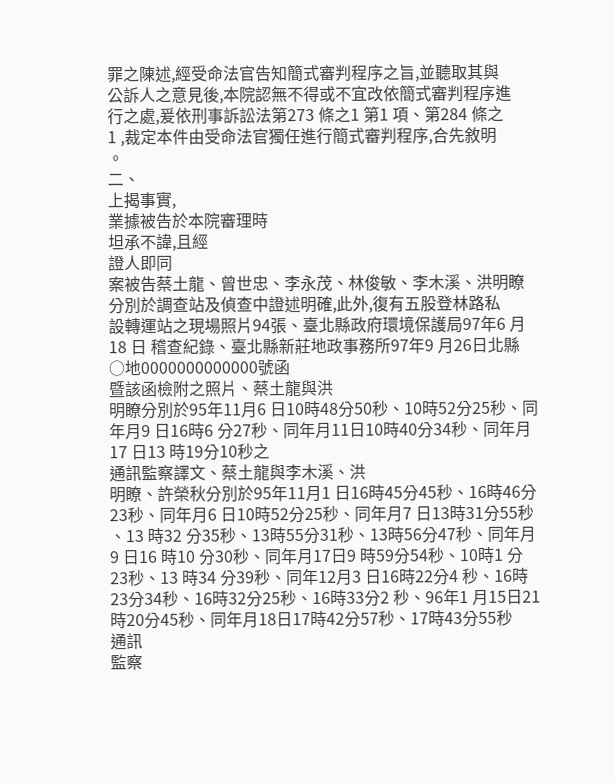罪之陳述,經受命法官告知簡式審判程序之旨,並聽取其與
公訴人之意見後,本院認無不得或不宜改依簡式審判程序進
行之處,爰依刑事訴訟法第273 條之1 第1 項、第284 條之
1 ,裁定本件由受命法官獨任進行簡式審判程序,合先敘明
。
二、
上揭事實,
業據被告於本院審理時
坦承不諱,且經
證人即同
案被告蔡土龍、曾世忠、李永茂、林俊敏、李木溪、洪明瞭
分別於調查站及偵查中證述明確,此外,復有五股登林路私
設轉運站之現場照片94張、臺北縣政府環境保護局97年6 月
18 日 稽查紀錄、臺北縣新莊地政事務所97年9 月26日北縣
○地0000000000000號函
暨該函檢附之照片、蔡土龍與洪
明瞭分別於95年11月6 日10時48分50秒、10時52分25秒、同
年月9 日16時6 分27秒、同年月11日10時40分34秒、同年月
17 日13 時19分10秒之
通訊監察譯文、蔡土龍與李木溪、洪
明瞭、許榮秋分別於95年11月1 日16時45分45秒、16時46分
23秒、同年月6 日10時52分25秒、同年月7 日13時31分55秒
、13 時32 分35秒、13時55分31秒、13時56分47秒、同年月
9 日16 時10 分30秒、同年月17日9 時59分54秒、10時1 分
23秒、13 時34 分39秒、同年12月3 日16時22分4 秒、16時
23分34秒、16時32分25秒、16時33分2 秒、96年1 月15日21
時20分45秒、同年月18日17時42分57秒、17時43分55秒
通訊
監察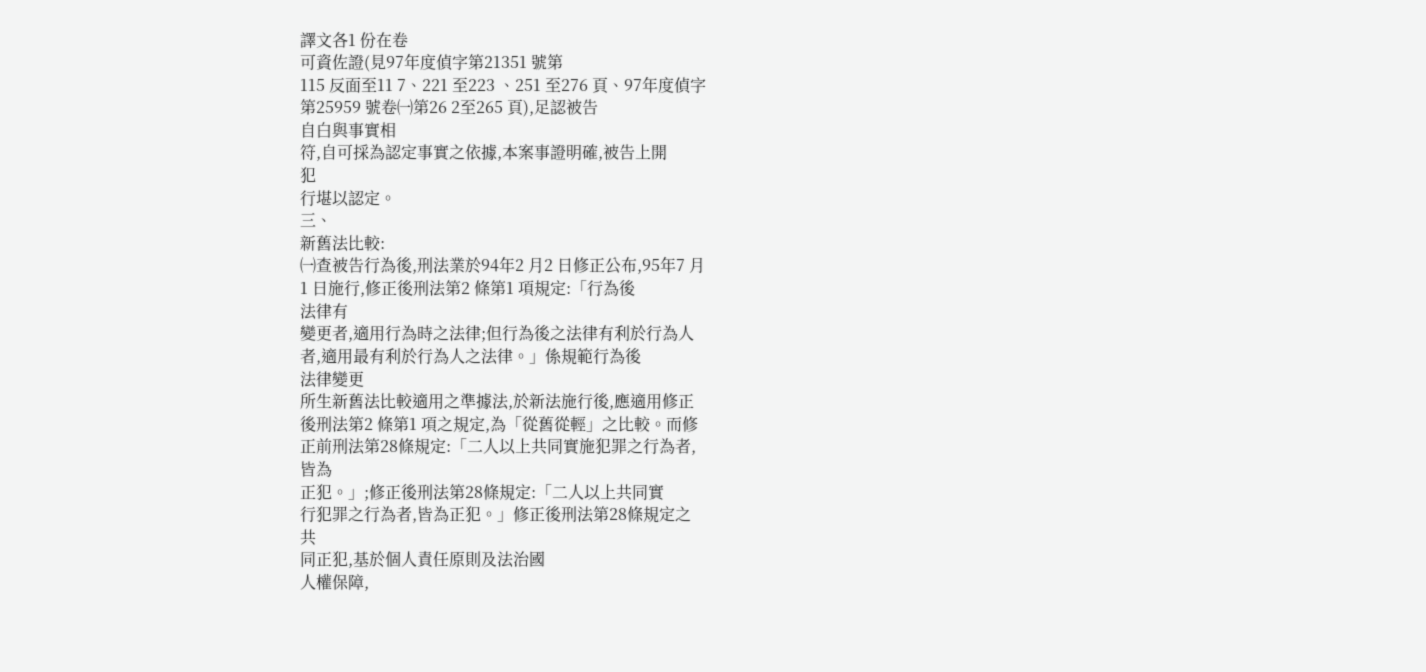譯文各1 份在卷
可資佐證(見97年度偵字第21351 號第
115 反面至11 7、221 至223 、251 至276 頁、97年度偵字
第25959 號卷㈠第26 2至265 頁),足認被告
自白與事實相
符,自可採為認定事實之依據,本案事證明確,被告上開
犯
行堪以認定。
三、
新舊法比較:
㈠查被告行為後,刑法業於94年2 月2 日修正公布,95年7 月
1 日施行,修正後刑法第2 條第1 項規定:「行為後
法律有
變更者,適用行為時之法律;但行為後之法律有利於行為人
者,適用最有利於行為人之法律。」係規範行為後
法律變更
所生新舊法比較適用之準據法,於新法施行後,應適用修正
後刑法第2 條第1 項之規定,為「從舊從輕」之比較。而修
正前刑法第28條規定:「二人以上共同實施犯罪之行為者,
皆為
正犯。」;修正後刑法第28條規定:「二人以上共同實
行犯罪之行為者,皆為正犯。」修正後刑法第28條規定之
共
同正犯,基於個人責任原則及法治國
人權保障,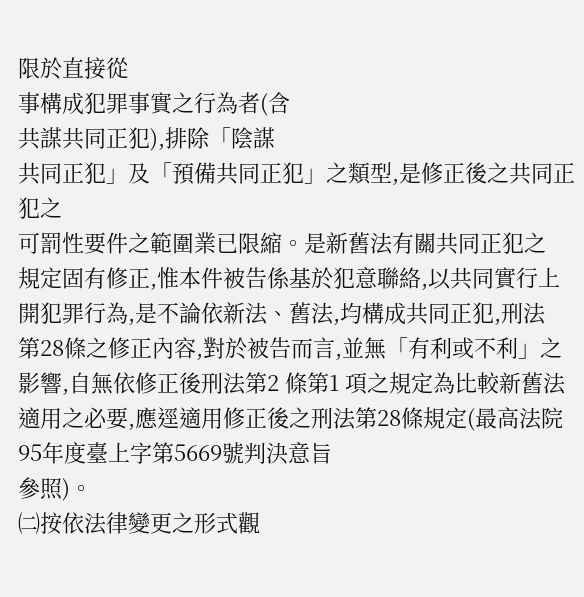限於直接從
事構成犯罪事實之行為者(含
共謀共同正犯),排除「陰謀
共同正犯」及「預備共同正犯」之類型,是修正後之共同正
犯之
可罰性要件之範圍業已限縮。是新舊法有關共同正犯之
規定固有修正,惟本件被告係基於犯意聯絡,以共同實行上
開犯罪行為,是不論依新法、舊法,均構成共同正犯,刑法
第28條之修正內容,對於被告而言,並無「有利或不利」之
影響,自無依修正後刑法第2 條第1 項之規定為比較新舊法
適用之必要,應逕適用修正後之刑法第28條規定(最高法院
95年度臺上字第5669號判決意旨
參照)。
㈡按依法律變更之形式觀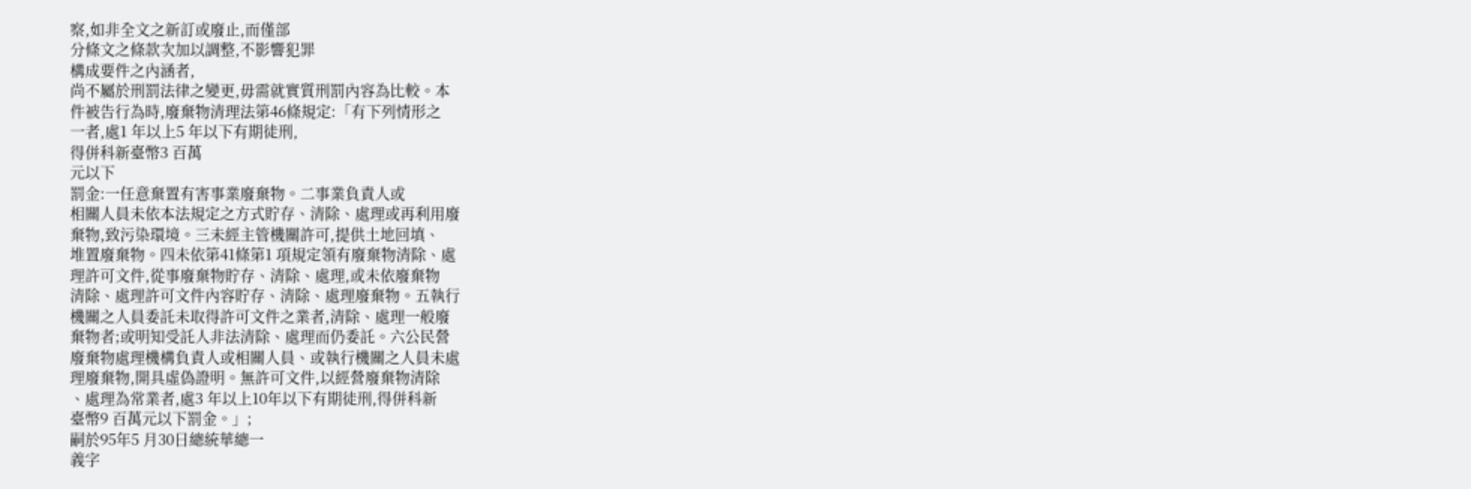察,如非全文之新訂或廢止,而僅部
分條文之條款次加以調整,不影響犯罪
構成要件之內涵者,
尚不屬於刑罰法律之變更,毋需就實質刑罰內容為比較。本
件被告行為時,廢棄物清理法第46條規定:「有下列情形之
一者,處1 年以上5 年以下有期徒刑,
得併科新臺幣3 百萬
元以下
罰金:一任意棄置有害事業廢棄物。二事業負責人或
相關人員未依本法規定之方式貯存、清除、處理或再利用廢
棄物,致污染環境。三未經主管機關許可,提供土地回填、
堆置廢棄物。四未依第41條第1 項規定領有廢棄物清除、處
理許可文件,從事廢棄物貯存、清除、處理,或未依廢棄物
清除、處理許可文件內容貯存、清除、處理廢棄物。五執行
機關之人員委託未取得許可文件之業者,清除、處理一般廢
棄物者;或明知受託人非法清除、處理而仍委託。六公民營
廢棄物處理機構負責人或相關人員、或執行機關之人員未處
理廢棄物,開具虛偽證明。無許可文件,以經營廢棄物清除
、處理為常業者,處3 年以上10年以下有期徒刑,得併科新
臺幣9 百萬元以下罰金。」;
嗣於95年5 月30日總統華總一
義字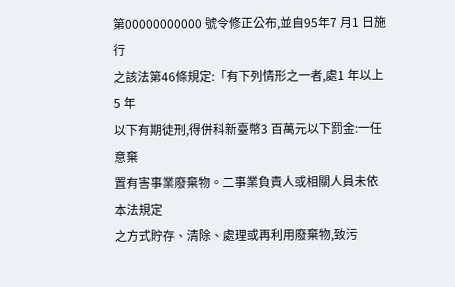第00000000000 號令修正公布,並自95年7 月1 日施行
之該法第46條規定:「有下列情形之一者,處1 年以上5 年
以下有期徒刑,得併科新臺幣3 百萬元以下罰金:一任意棄
置有害事業廢棄物。二事業負責人或相關人員未依本法規定
之方式貯存、清除、處理或再利用廢棄物,致污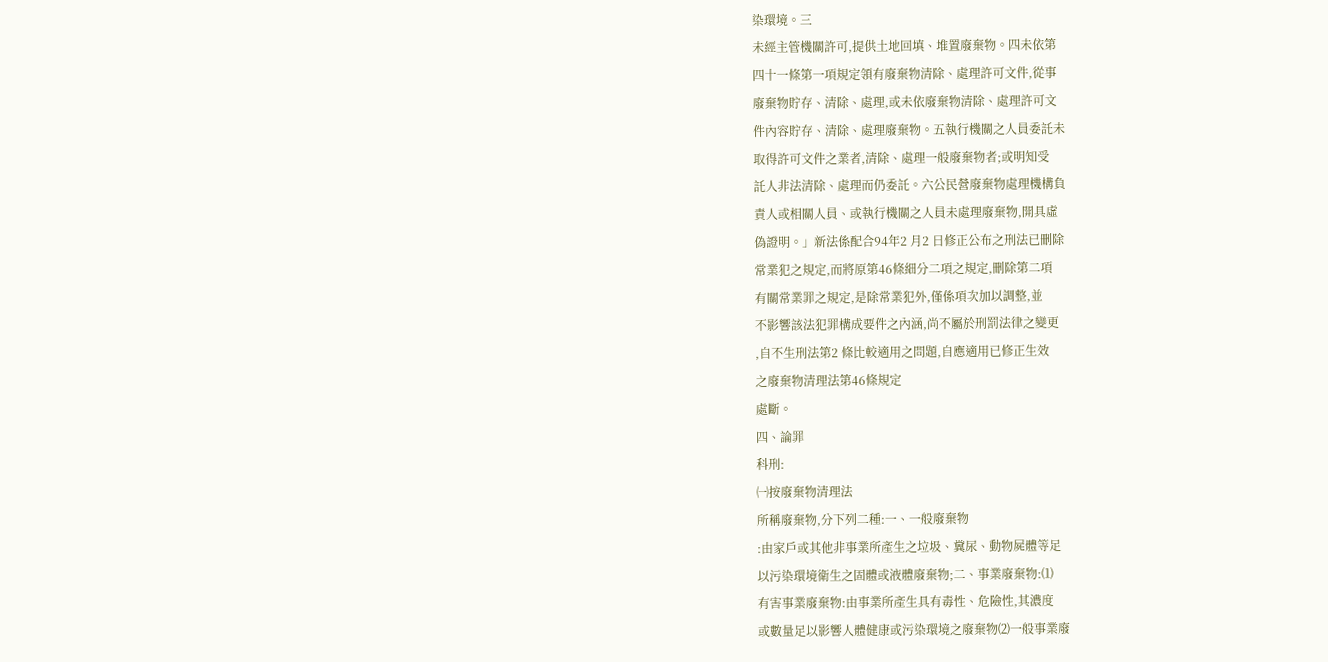染環境。三
未經主管機關許可,提供土地回填、堆置廢棄物。四未依第
四十一條第一項規定領有廢棄物清除、處理許可文件,從事
廢棄物貯存、清除、處理,或未依廢棄物清除、處理許可文
件內容貯存、清除、處理廢棄物。五執行機關之人員委託未
取得許可文件之業者,清除、處理一般廢棄物者;或明知受
託人非法清除、處理而仍委託。六公民營廢棄物處理機構負
責人或相關人員、或執行機關之人員未處理廢棄物,開具虛
偽證明。」新法係配合94年2 月2 日修正公布之刑法已刪除
常業犯之規定,而將原第46條細分二項之規定,刪除第二項
有關常業罪之規定,是除常業犯外,僅係項次加以調整,並
不影響該法犯罪構成要件之內涵,尚不屬於刑罰法律之變更
,自不生刑法第2 條比較適用之問題,自應適用已修正生效
之廢棄物清理法第46條規定
處斷。
四、論罪
科刑:
㈠按廢棄物清理法
所稱廢棄物,分下列二種:一、一般廢棄物
:由家戶或其他非事業所產生之垃圾、糞尿、動物屍體等足
以污染環境衛生之固體或液體廢棄物;二、事業廢棄物:⑴
有害事業廢棄物:由事業所產生具有毒性、危險性,其濃度
或數量足以影響人體健康或污染環境之廢棄物⑵一般事業廢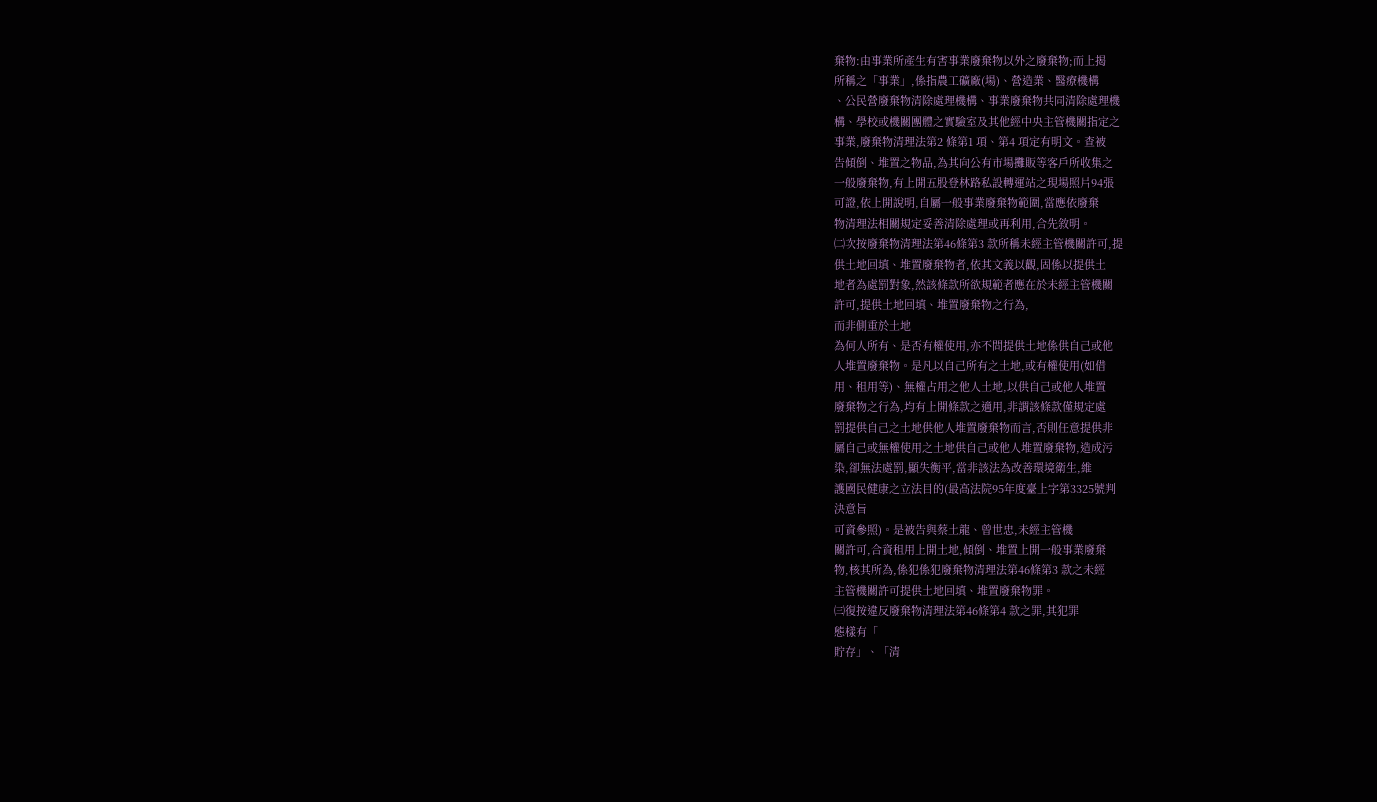棄物:由事業所產生有害事業廢棄物以外之廢棄物;而上揭
所稱之「事業」,係指農工礦廠(場)、營造業、醫療機構
、公民營廢棄物清除處理機構、事業廢棄物共同清除處理機
構、學校或機關團體之實驗室及其他經中央主管機關指定之
事業,廢棄物清理法第2 條第1 項、第4 項定有明文。查被
告傾倒、堆置之物品,為其向公有市場攤販等客戶所收集之
一般廢棄物,有上開五股登林路私設轉運站之現場照片94張
可證,依上開說明,自屬一般事業廢棄物範圍,當應依廢棄
物清理法相關規定妥善清除處理或再利用,合先敘明。
㈡次按廢棄物清理法第46條第3 款所稱未經主管機關許可,提
供土地回填、堆置廢棄物者,依其文義以觀,固係以提供土
地者為處罰對象,然該條款所欲規範者應在於未經主管機關
許可,提供土地回填、堆置廢棄物之行為,
而非側重於土地
為何人所有、是否有權使用,亦不問提供土地係供自己或他
人堆置廢棄物。是凡以自己所有之土地,或有權使用(如借
用、租用等)、無權占用之他人土地,以供自己或他人堆置
廢棄物之行為,均有上開條款之適用,非謂該條款僅規定處
罰提供自己之土地供他人堆置廢棄物而言,否則任意提供非
屬自己或無權使用之土地供自己或他人堆置廢棄物,造成污
染,卻無法處罰,顯失衡平,當非該法為改善環境衛生,維
護國民健康之立法目的(最高法院95年度臺上字第3325號判
決意旨
可資參照)。是被告與蔡土龍、曾世忠,未經主管機
關許可,合資租用上開土地,傾倒、堆置上開一般事業廢棄
物,核其所為,係犯係犯廢棄物清理法第46條第3 款之未經
主管機關許可提供土地回填、堆置廢棄物罪。
㈢復按違反廢棄物清理法第46條第4 款之罪,其犯罪
態樣有「
貯存」、「清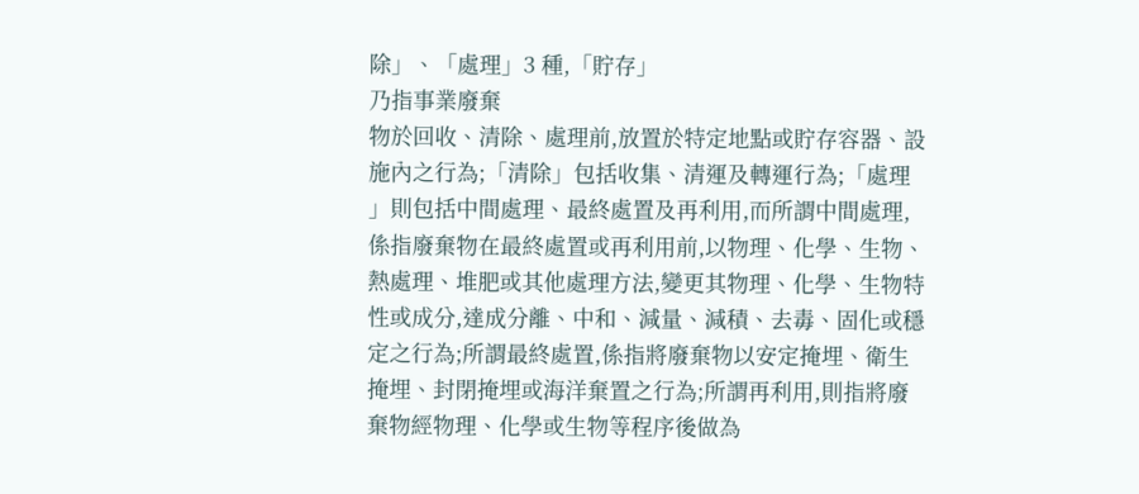除」、「處理」3 種,「貯存」
乃指事業廢棄
物於回收、清除、處理前,放置於特定地點或貯存容器、設
施內之行為;「清除」包括收集、清運及轉運行為;「處理
」則包括中間處理、最終處置及再利用,而所謂中間處理,
係指廢棄物在最終處置或再利用前,以物理、化學、生物、
熱處理、堆肥或其他處理方法,變更其物理、化學、生物特
性或成分,達成分離、中和、減量、減積、去毒、固化或穩
定之行為;所謂最終處置,係指將廢棄物以安定掩埋、衛生
掩埋、封閉掩埋或海洋棄置之行為;所謂再利用,則指將廢
棄物經物理、化學或生物等程序後做為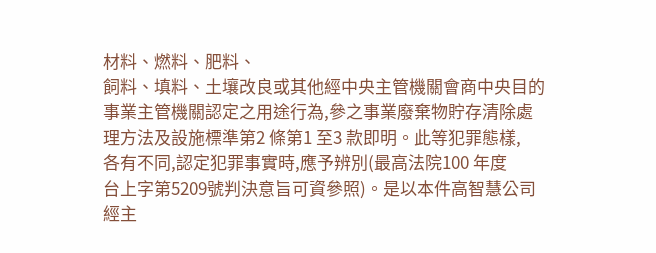材料、燃料、肥料、
飼料、填料、土壤改良或其他經中央主管機關會商中央目的
事業主管機關認定之用途行為,參之事業廢棄物貯存清除處
理方法及設施標準第2 條第1 至3 款即明。此等犯罪態樣,
各有不同,認定犯罪事實時,應予辨別(最高法院100 年度
台上字第5209號判決意旨可資參照)。是以本件高智慧公司
經主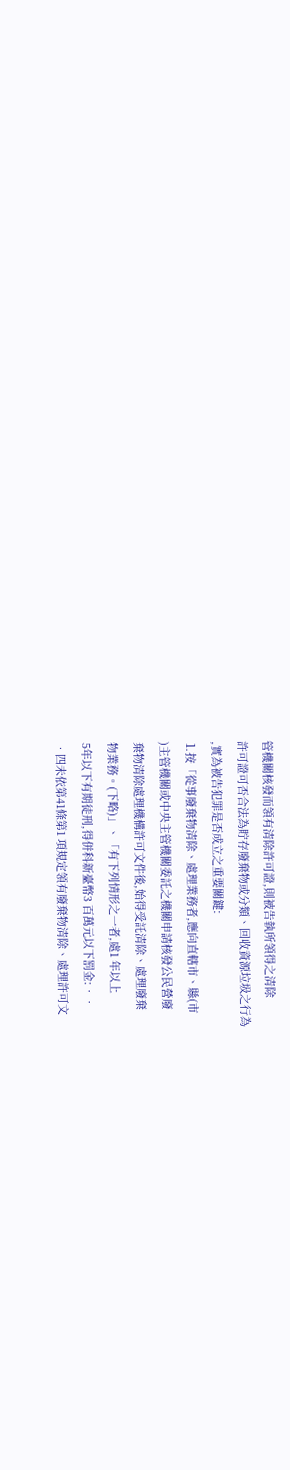管機關核發而領有清除許可證,則被告執所領得之清除
許可證可否合法為貯存廢棄物或分類、回收資源垃圾之行為
,實為被告犯罪是否成立之重要關鍵:
⒈按「從事廢棄物清除、處理業務者,應向直轄市、縣(市
)主管機關或中央主管機關委託之機關申請核發公民營廢
棄物清除處理機構許可文件後,始得受託清除、處理廢棄
物業務。(下略)」、「有下列情形之一者,處1 年以上
5年以下有期徒刑,得併科新臺幣3 百萬元以下罰金:‧‧
‧四未依第41條第1 項規定領有廢棄物清除、處理許可文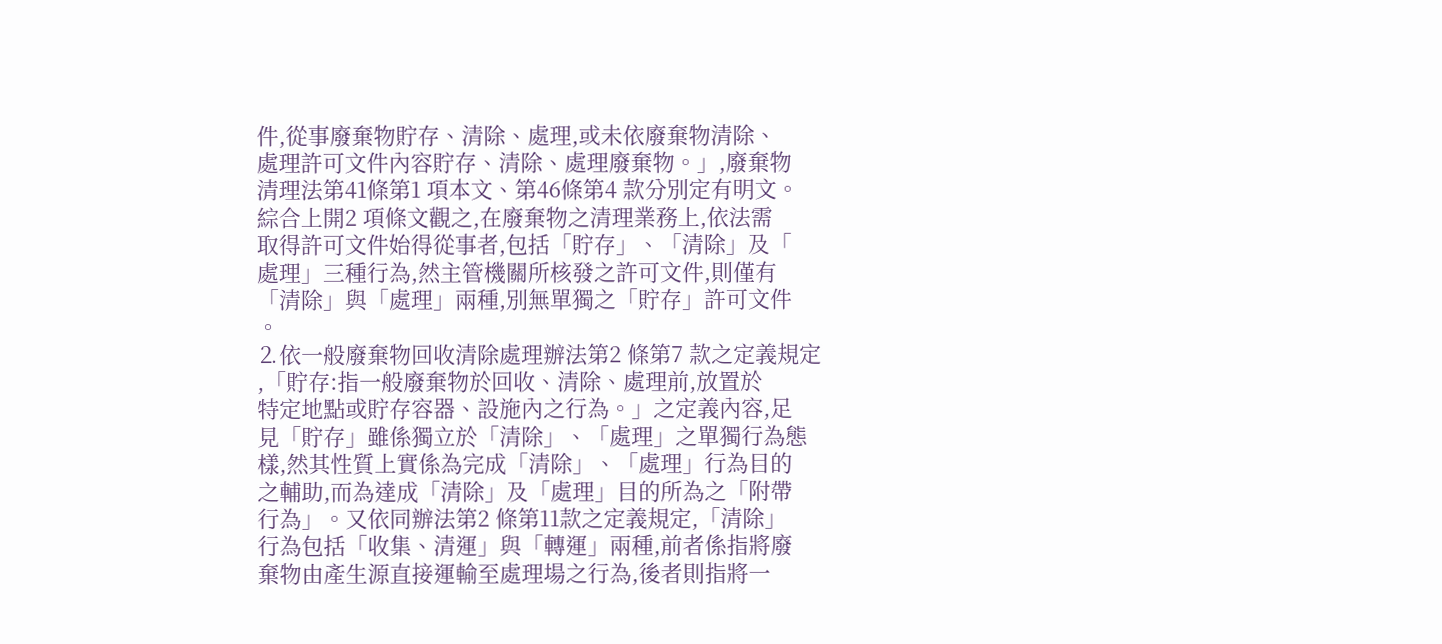件,從事廢棄物貯存、清除、處理,或未依廢棄物清除、
處理許可文件內容貯存、清除、處理廢棄物。」,廢棄物
清理法第41條第1 項本文、第46條第4 款分別定有明文。
綜合上開2 項條文觀之,在廢棄物之清理業務上,依法需
取得許可文件始得從事者,包括「貯存」、「清除」及「
處理」三種行為,然主管機關所核發之許可文件,則僅有
「清除」與「處理」兩種,別無單獨之「貯存」許可文件
。
⒉依一般廢棄物回收清除處理辦法第2 條第7 款之定義規定
,「貯存:指一般廢棄物於回收、清除、處理前,放置於
特定地點或貯存容器、設施內之行為。」之定義內容,足
見「貯存」雖係獨立於「清除」、「處理」之單獨行為態
樣,然其性質上實係為完成「清除」、「處理」行為目的
之輔助,而為達成「清除」及「處理」目的所為之「附帶
行為」。又依同辦法第2 條第11款之定義規定,「清除」
行為包括「收集、清運」與「轉運」兩種,前者係指將廢
棄物由產生源直接運輸至處理場之行為,後者則指將一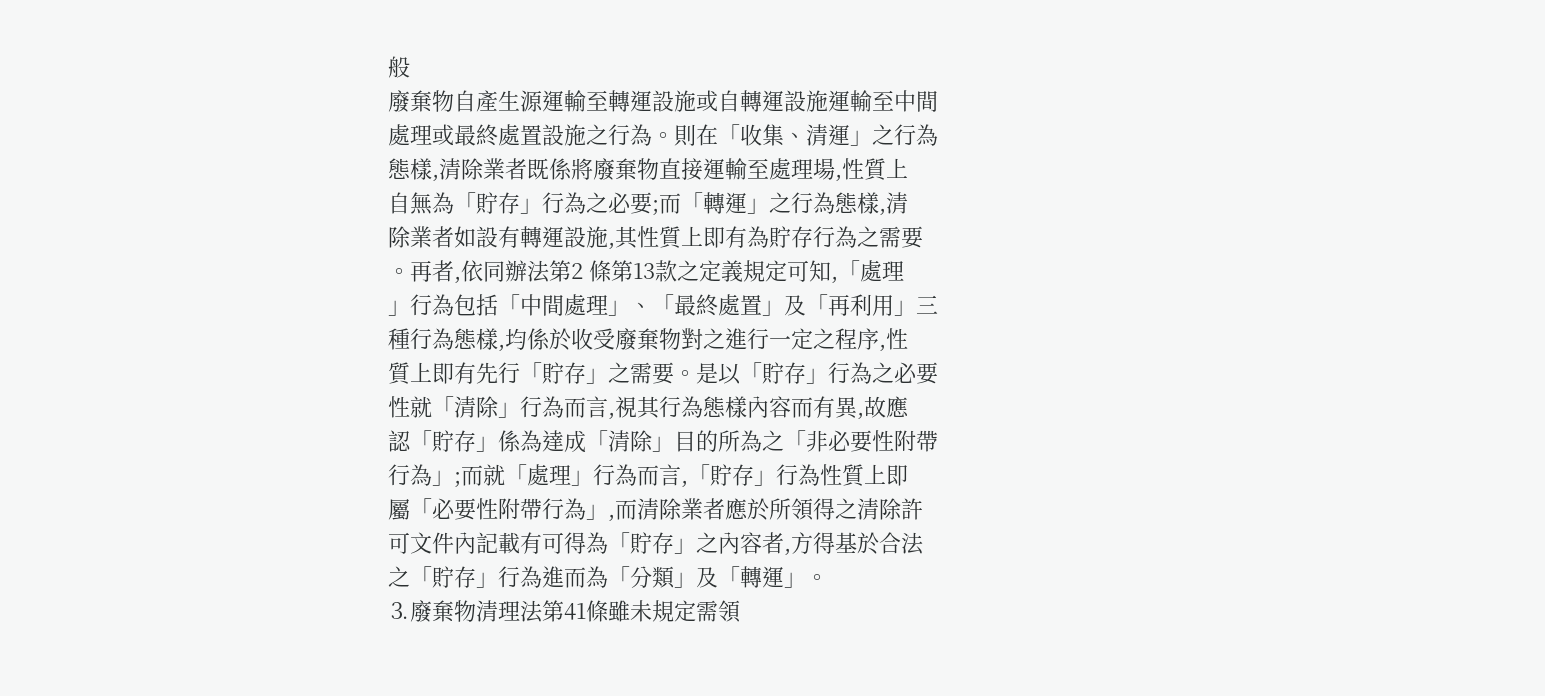般
廢棄物自產生源運輸至轉運設施或自轉運設施運輸至中間
處理或最終處置設施之行為。則在「收集、清運」之行為
態樣,清除業者既係將廢棄物直接運輸至處理場,性質上
自無為「貯存」行為之必要;而「轉運」之行為態樣,清
除業者如設有轉運設施,其性質上即有為貯存行為之需要
。再者,依同辦法第2 條第13款之定義規定可知,「處理
」行為包括「中間處理」、「最終處置」及「再利用」三
種行為態樣,均係於收受廢棄物對之進行一定之程序,性
質上即有先行「貯存」之需要。是以「貯存」行為之必要
性就「清除」行為而言,視其行為態樣內容而有異,故應
認「貯存」係為達成「清除」目的所為之「非必要性附帶
行為」;而就「處理」行為而言,「貯存」行為性質上即
屬「必要性附帶行為」,而清除業者應於所領得之清除許
可文件內記載有可得為「貯存」之內容者,方得基於合法
之「貯存」行為進而為「分類」及「轉運」。
⒊廢棄物清理法第41條雖未規定需領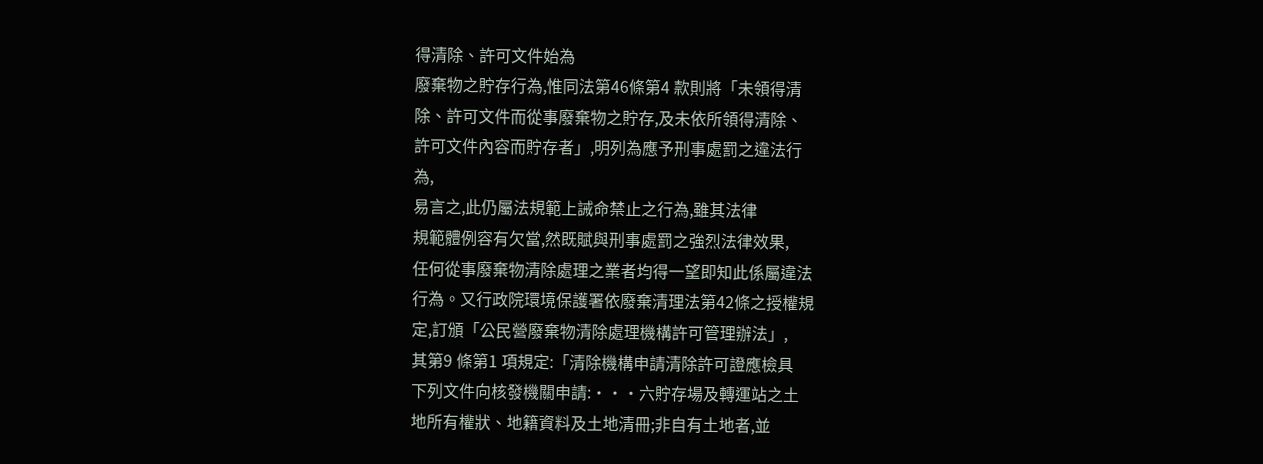得清除、許可文件始為
廢棄物之貯存行為,惟同法第46條第4 款則將「未領得清
除、許可文件而從事廢棄物之貯存,及未依所領得清除、
許可文件內容而貯存者」,明列為應予刑事處罰之違法行
為,
易言之,此仍屬法規範上誡命禁止之行為,雖其法律
規範體例容有欠當,然既賦與刑事處罰之強烈法律效果,
任何從事廢棄物清除處理之業者均得一望即知此係屬違法
行為。又行政院環境保護署依廢棄清理法第42條之授權規
定,訂頒「公民營廢棄物清除處理機構許可管理辦法」,
其第9 條第1 項規定:「清除機構申請清除許可證應檢具
下列文件向核發機關申請:‧‧‧六貯存場及轉運站之土
地所有權狀、地籍資料及土地清冊;非自有土地者,並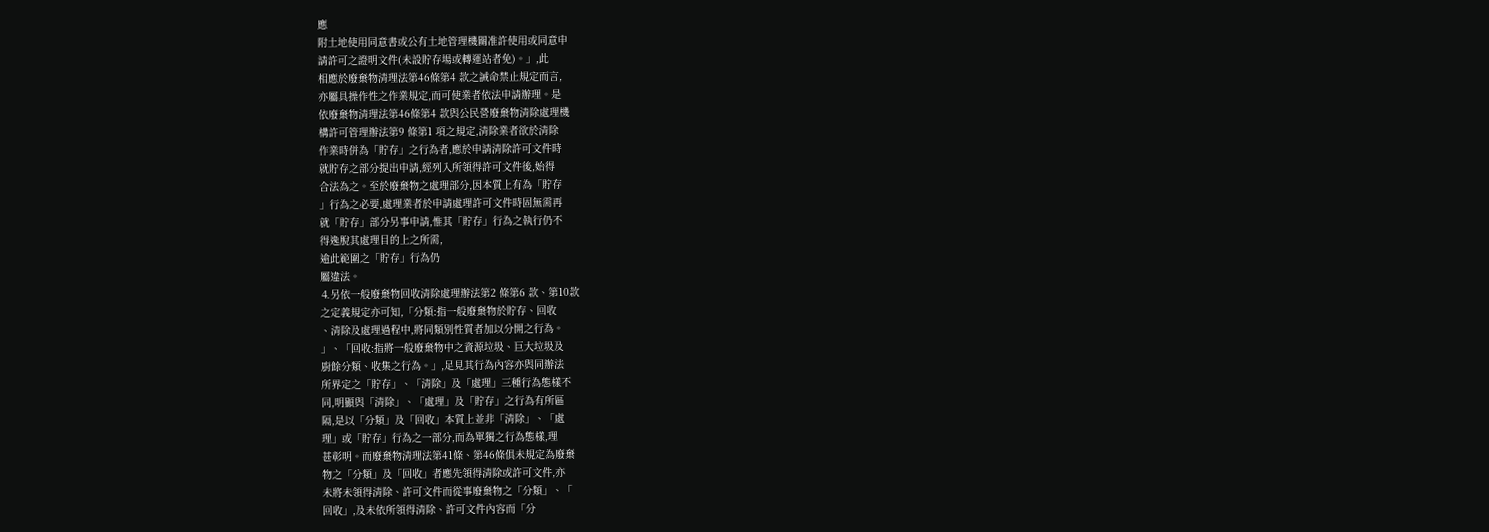應
附土地使用同意書或公有土地管理機關准許使用或同意申
請許可之證明文件(未設貯存場或轉運站者免)。」,此
相應於廢棄物清理法第46條第4 款之誡命禁止規定而言,
亦屬具操作性之作業規定,而可使業者依法申請辦理。是
依廢棄物清理法第46條第4 款與公民營廢棄物清除處理機
構許可管理辦法第9 條第1 項之規定,清除業者欲於清除
作業時併為「貯存」之行為者,應於申請清除許可文件時
就貯存之部分提出申請,經列入所領得許可文件後,始得
合法為之。至於廢棄物之處理部分,因本質上有為「貯存
」行為之必要,處理業者於申請處理許可文件時固無需再
就「貯存」部分另事申請,惟其「貯存」行為之執行仍不
得逸脫其處理目的上之所需,
逾此範圍之「貯存」行為仍
屬違法。
⒋另依一般廢棄物回收清除處理辦法第2 條第6 款、第10款
之定義規定亦可知,「分類:指一般廢棄物於貯存、回收
、清除及處理過程中,將同類別性質者加以分開之行為。
」、「回收:指將一般廢棄物中之資源垃圾、巨大垃圾及
廚餘分類、收集之行為。」,足見其行為內容亦與同辦法
所界定之「貯存」、「清除」及「處理」三種行為態樣不
同,明顯與「清除」、「處理」及「貯存」之行為有所區
隔,是以「分類」及「回收」本質上並非「清除」、「處
理」或「貯存」行為之一部分,而為單獨之行為態樣,理
甚彰明。而廢棄物清理法第41條、第46條俱未規定為廢棄
物之「分類」及「回收」者應先領得清除或許可文件,亦
未將未領得清除、許可文件而從事廢棄物之「分類」、「
回收」,及未依所領得清除、許可文件內容而「分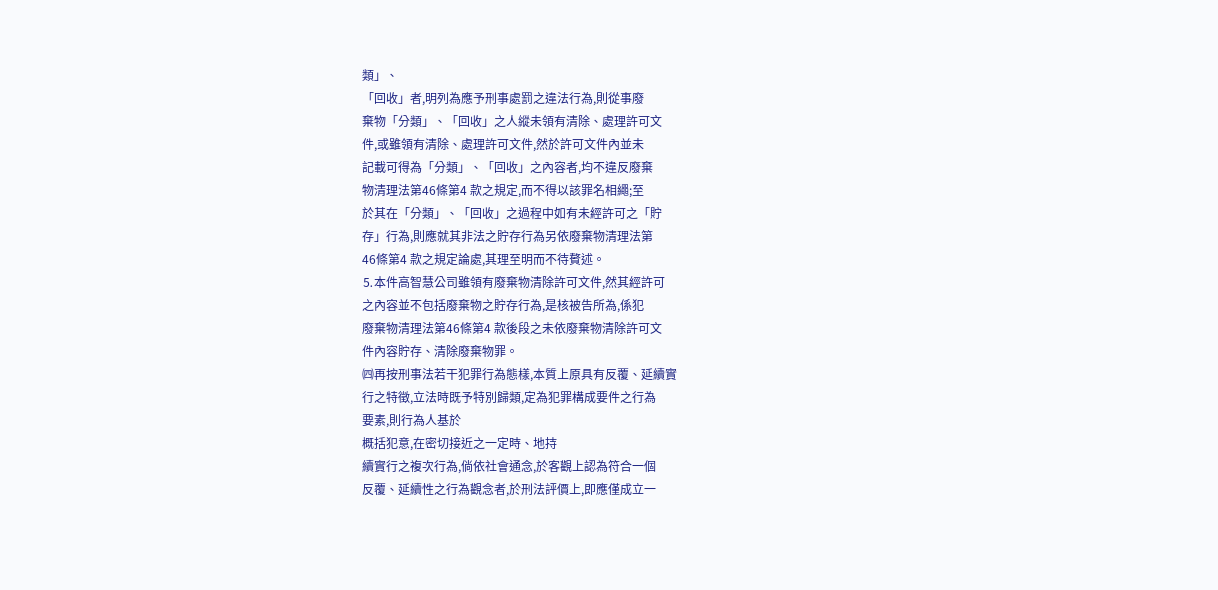類」、
「回收」者,明列為應予刑事處罰之違法行為,則從事廢
棄物「分類」、「回收」之人縱未領有清除、處理許可文
件,或雖領有清除、處理許可文件,然於許可文件內並未
記載可得為「分類」、「回收」之內容者,均不違反廢棄
物清理法第46條第4 款之規定,而不得以該罪名相繩;至
於其在「分類」、「回收」之過程中如有未經許可之「貯
存」行為,則應就其非法之貯存行為另依廢棄物清理法第
46條第4 款之規定論處,其理至明而不待贅述。
⒌本件高智慧公司雖領有廢棄物清除許可文件,然其經許可
之內容並不包括廢棄物之貯存行為,是核被告所為,係犯
廢棄物清理法第46條第4 款後段之未依廢棄物清除許可文
件內容貯存、清除廢棄物罪。
㈣再按刑事法若干犯罪行為態樣,本質上原具有反覆、延續實
行之特徵,立法時既予特別歸類,定為犯罪構成要件之行為
要素,則行為人基於
概括犯意,在密切接近之一定時、地持
續實行之複次行為,倘依社會通念,於客觀上認為符合一個
反覆、延續性之行為觀念者,於刑法評價上,即應僅成立一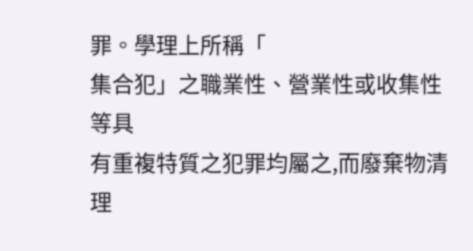罪。學理上所稱「
集合犯」之職業性、營業性或收集性等具
有重複特質之犯罪均屬之,而廢棄物清理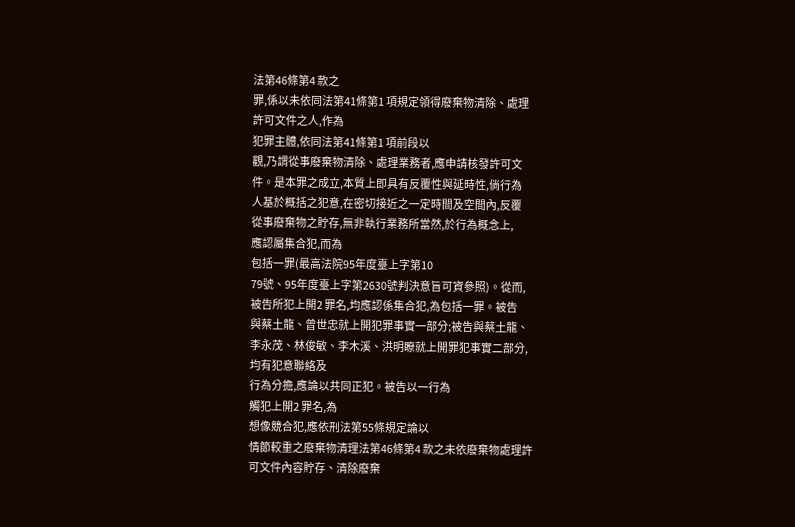法第46條第4 款之
罪,係以未依同法第41條第1 項規定領得廢棄物清除、處理
許可文件之人,作為
犯罪主體,依同法第41條第1 項前段以
觀,乃謂從事廢棄物清除、處理業務者,應申請核發許可文
件。是本罪之成立,本質上即具有反覆性與延時性,倘行為
人基於概括之犯意,在密切接近之一定時間及空間內,反覆
從事廢棄物之貯存,無非執行業務所當然,於行為概念上,
應認屬集合犯,而為
包括一罪(最高法院95年度臺上字第10
79號、95年度臺上字第2630號判決意旨可資參照)。從而,
被告所犯上開2 罪名,均應認係集合犯,為包括一罪。被告
與蔡土龍、曾世忠就上開犯罪事實一部分;被告與蔡土龍、
李永茂、林俊敏、李木溪、洪明瞭就上開罪犯事實二部分,
均有犯意聯絡及
行為分擔,應論以共同正犯。被告以一行為
觸犯上開2 罪名,為
想像競合犯,應依刑法第55條規定論以
情節較重之廢棄物清理法第46條第4 款之未依廢棄物處理許
可文件內容貯存、清除廢棄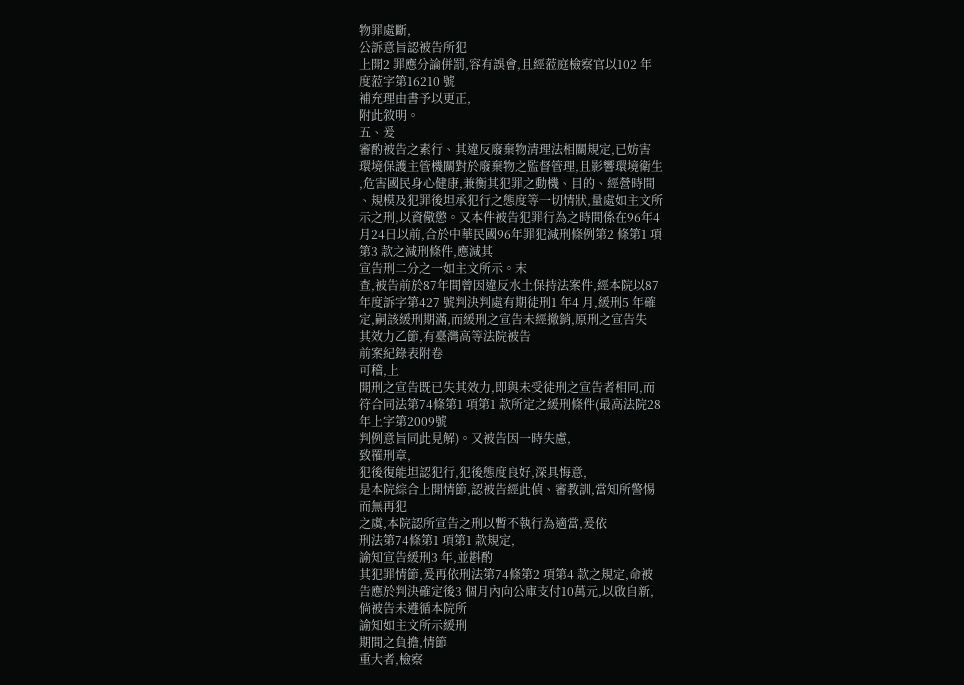物罪處斷,
公訴意旨認被告所犯
上開2 罪應分論併罰,容有誤會,且經蒞庭檢察官以102 年
度蒞字第16210 號
補充理由書予以更正,
附此敘明。
五、爰
審酌被告之素行、其違反廢棄物清理法相關規定,已妨害
環境保護主管機關對於廢棄物之監督管理,且影響環境衛生
,危害國民身心健康,兼衡其犯罪之動機、目的、經營時間
、規模及犯罪後坦承犯行之態度等一切情狀,量處如主文所
示之刑,以資儆懲。又本件被告犯罪行為之時間係在96年4
月24日以前,合於中華民國96年罪犯減刑條例第2 條第1 項
第3 款之減刑條件,應減其
宣告刑二分之一如主文所示。末
查,被告前於87年間曾因違反水土保持法案件,經本院以87
年度訴字第427 號判決判處有期徒刑1 年4 月,緩刑5 年確
定,嗣該緩刑期滿,而緩刑之宣告未經撤銷,原刑之宣告失
其效力乙節,有臺灣高等法院被告
前案紀錄表附卷
可稽,上
開刑之宣告既已失其效力,即與未受徒刑之宣告者相同,而
符合同法第74條第1 項第1 款所定之緩刑條件(最高法院28
年上字第2009號
判例意旨同此見解)。又被告因一時失慮,
致罹刑章,
犯後復能坦認犯行,犯後態度良好,深具悔意,
是本院綜合上開情節,認被告經此偵、審教訓,當知所警惕
而無再犯
之虞,本院認所宣告之刑以暫不執行為適當,爰依
刑法第74條第1 項第1 款規定,
諭知宣告緩刑3 年,並斟酌
其犯罪情節,爰再依刑法第74條第2 項第4 款之規定,命被
告應於判決確定後3 個月內向公庫支付10萬元,以啟自新,
倘被告未遵循本院所
諭知如主文所示緩刑
期間之負擔,情節
重大者,檢察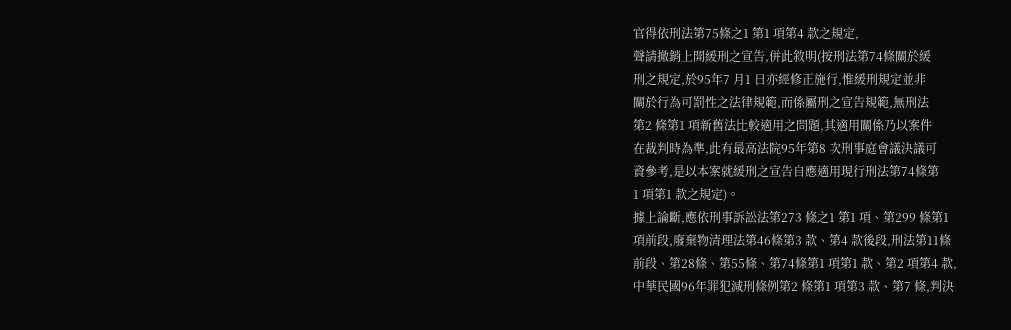官得依刑法第75條之1 第1 項第4 款之規定,
聲請撤銷上開緩刑之宣告,併此敘明(按刑法第74條關於緩
刑之規定,於95年7 月1 日亦經修正施行,惟緩刑規定並非
關於行為可罰性之法律規範,而係屬刑之宣告規範,無刑法
第2 條第1 項新舊法比較適用之問題,其適用關係乃以案件
在裁判時為準,此有最高法院95年第8 次刑事庭會議決議可
資參考,是以本案就緩刑之宣告自應適用現行刑法第74條第
1 項第1 款之規定)。
據上論斷,應依刑事訴訟法第273 條之1 第1 項、第299 條第1
項前段,廢棄物清理法第46條第3 款、第4 款後段,刑法第11條
前段、第28條、第55條、第74條第1 項第1 款、第2 項第4 款,
中華民國96年罪犯減刑條例第2 條第1 項第3 款、第7 條,判決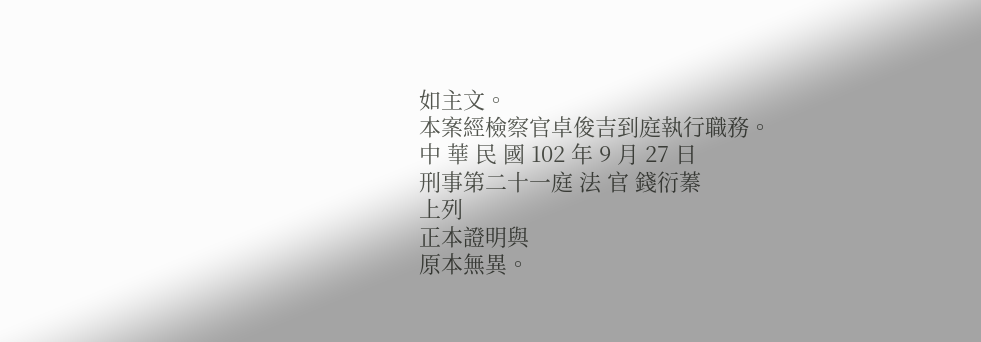如主文。
本案經檢察官卓俊吉到庭執行職務。
中 華 民 國 102 年 9 月 27 日
刑事第二十一庭 法 官 錢衍蓁
上列
正本證明與
原本無異。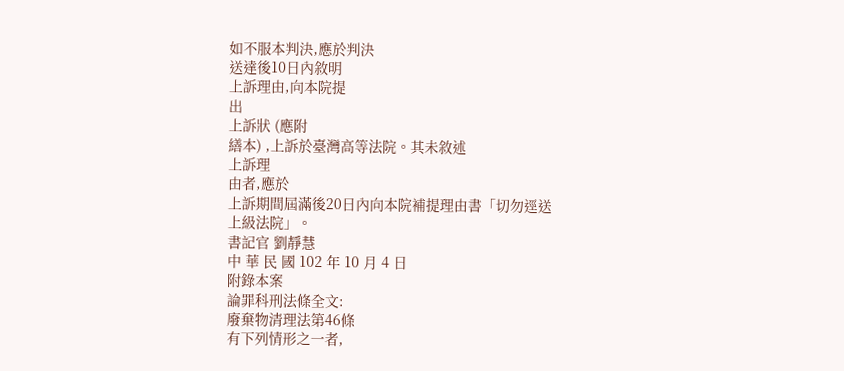如不服本判決,應於判決
送達後10日內敘明
上訴理由,向本院提
出
上訴狀 (應附
繕本) ,上訴於臺灣高等法院。其未敘述
上訴理
由者,應於
上訴期間屆滿後20日內向本院補提理由書「切勿逕送
上級法院」。
書記官 劉靜慧
中 華 民 國 102 年 10 月 4 日
附錄本案
論罪科刑法條全文:
廢棄物清理法第46條
有下列情形之一者,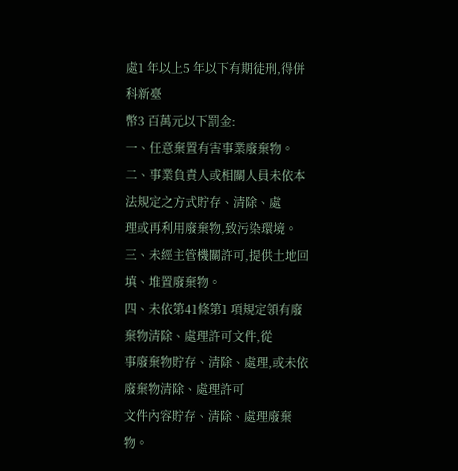處1 年以上5 年以下有期徒刑,得併科新臺
幣3 百萬元以下罰金:
一、任意棄置有害事業廢棄物。
二、事業負責人或相關人員未依本法規定之方式貯存、清除、處
理或再利用廢棄物,致污染環境。
三、未經主管機關許可,提供土地回填、堆置廢棄物。
四、未依第41條第1 項規定領有廢棄物清除、處理許可文件,從
事廢棄物貯存、清除、處理,或未依廢棄物清除、處理許可
文件內容貯存、清除、處理廢棄物。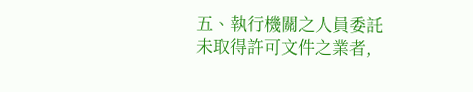五、執行機關之人員委託未取得許可文件之業者,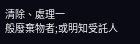清除、處理一
般廢棄物者;或明知受託人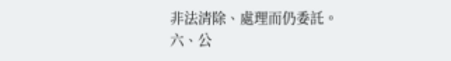非法清除、處理而仍委託。
六、公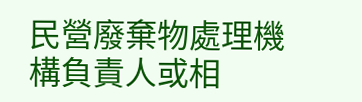民營廢棄物處理機構負責人或相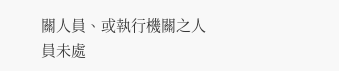關人員、或執行機關之人
員未處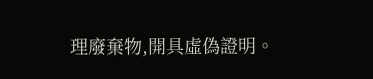理廢棄物,開具虛偽證明。